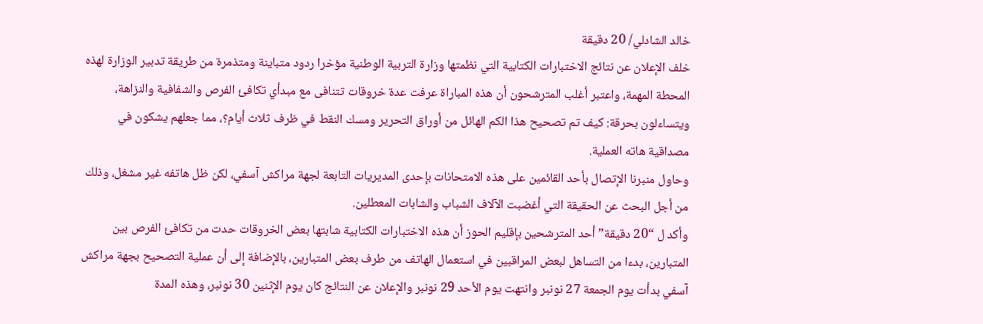خالد الشادلي/ 20 دقيقة
خلف الإعلان عن نتائج الاختبارات الكتابية التي نظمتها وزارة التربية الوطنية مؤخرا ردود متباينة ومتذمرة من طريقة تدبير الوزارة لهذه المحطة المهمة، واعتبر أغلب المترشحون أن هذه المباراة عرفت عدة خروقات تتنافى مع مبدأي تكافئ الفرص والشفافية والنزاهة، ويتساءلون بحرقة: كيف تم تصحيح هذا الكم الهائل من أوراق التحرير ومسك النقط في ظرف ثلاث أيام؟، مما جعلهم يشكون في مصداقية هاته العملية.
وحاول منبرنا الإتصال بأحد القائمين على هذه الامتحانات بإحدى المديريات التابعة لجهة مراكش آسفي، لكن ظل هاتفه غير مشغل، وذلك من أجل البحث عن الحقيقة التي أغضبت الآلاف الشباب والشابات المعطلين.
وأكد ل “20 دقيقة” أحد المترشحين بإقليم الحوز أن هذه الاختبارات الكتابية شابتها بعض الخروقات حدت من تكافئ الفرص بين المتبارين، بدءا من التساهل لبعض المراقبين في استعمال الهاتف من طرف بعض المتبارين، بالإضافة إلى أن عملية التصحيح بجهة مراكش آسفي بدأت يوم الجمعة 27 نونبر وانتهت يوم الأحد 29 نونبر والإعلان عن النتائج كان يوم الإثنين 30 نونبر، وهذه المدة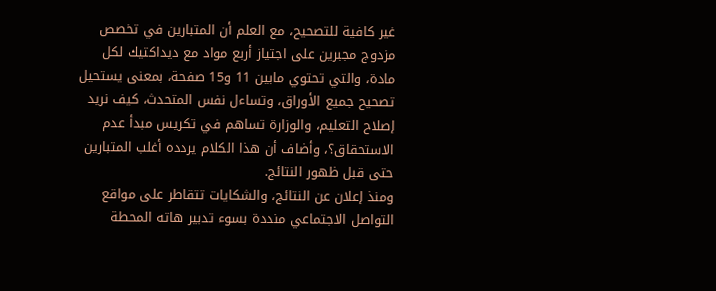غير كافية للتصحيح، مع العلم أن المتبارين في تخصص مزدوج مجبرين على اجتياز أربع مواد مع ديداكتيك لكل مادة، والتي تحتوي مابين 11 و15 صفحة، بمعنى يستحيل تصحيح جميع الأوراق، وتساءل نفس المتحدث، كيف نريد إصلاح التعليم، والوزارة تساهم في تكريس مبدأ عدم الاستحقاق؟، وأضاف أن هذا الكلام يردده أغلب المتبارين حتى قبل ظهور النتائج.
ومنذ إعلان عن النتائج، والشكايات تتقاطر على مواقع التواصل الاجتماعي منددة بسوء تدبير هاته المحطة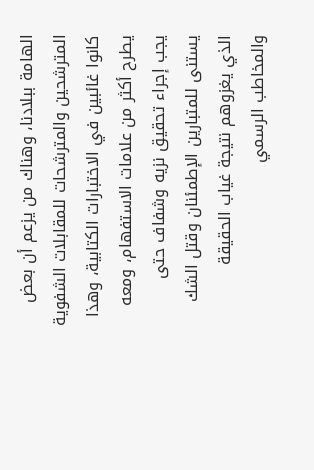الهامة ببلادنا، وهناك من يزعم أن بعض المترشحين والمترشحات للمقابلات الشفوية كانوا غائبين في الاختبارات الكتابية، وهذا يطرح أكثر من علامات الاستفهام، ومعه يجب إجراء تحقيق نزيه وشفاف حتى يستنى للمتبارين الإطمئنان وقتل الشك الذي يغزوهم نتيجة غياب الحقيقة والمخاطب الرسمي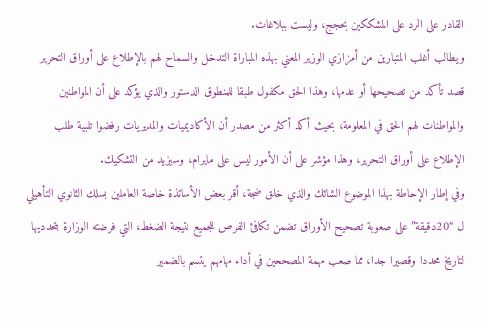القادر على الرد على المشككين بحجج، وليست ببلاغات.
ويطالب أغلب المتبارين من أمزازي الوزير المعني بهذه المباراة التدخل والسماح لهم بالإطلاع على أوراق التحرير قصد تأكد من تصحيحها أو عدمها، وهذا الحق مكفول طبقا للمنطوق الدستور والذي يؤكد على أن المواطنين والمواطنات لهم الحق في المعلومة، بحيث أكد أكثر من مصدر أن الأكاديميات والمديريات رفضوا تلبية طلب الإطلاع على أوراق التحرير، وهذا مؤشر على أن الأمور ليس على مايرام، وسيزيد من التشكيك.
وفي إطار الإحاطة بهذا الموضوع الشائك والذي خلق ضجة، أقر بعض الأساتذة خاصة العاملين بسلك الثانوي التأهيلي ل “20دقيقة” على صعوبة تصحيح الأوراق تضمن تكافئ الفرص للجميع نتيجة الضغط، التي فرضته الوزارة بتحدديها لتاريخ محددا وقصيرا جدا، مما صعب مهمة المصححين في أداء مهامهم يتسم بالضمير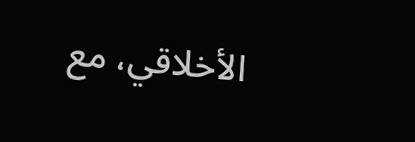الأخلاقي، مع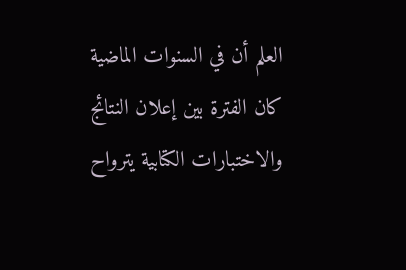العلم أن في السنوات الماضية كان الفترة بين إعلان النتائج والاختبارات الكتابية يترواح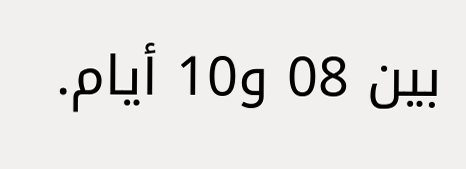بين 08 و10 أيام.